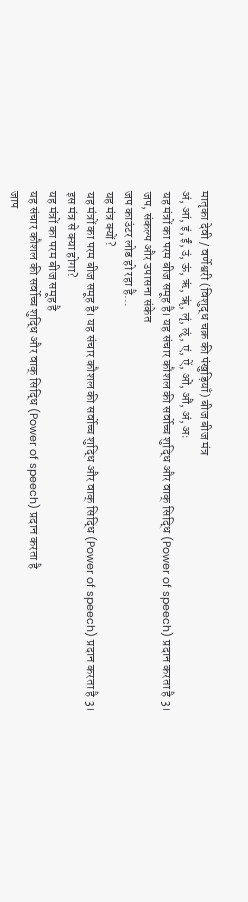मातृका देवी / वर्णेश्वरी (विशुद्ध चक्र की पंखुड़ियाँ) बीज बीज मंत्र
अं, आं, इं, ईं, उं, ऊं, ऋं, ॠं, लृं, ॡं, एं, ऐं, ओं, औं, अं, अः
यह मंत्रों का परम बीज समूह है। यह संचार कौशल की सर्वोच्च शुद्धि और वाक् सिद्धि (Power of speech) प्रदान करता है 3।
जप, संकल्प और उपासना संकेत
जप काउंटर लोड हो रहा है...
यह मंत्र क्यों?
यह मंत्रों का परम बीज समूह है। यह संचार कौशल की सर्वोच्च शुद्धि और वाक् सिद्धि (Power of speech) प्रदान करता है 3।
इस मंत्र से क्या होगा?
यह मंत्रों का परम बीज समूह है
यह संचार कौशल की सर्वोच्च शुद्धि और वाक् सिद्धि (Power of speech) प्रदान करता है
जाप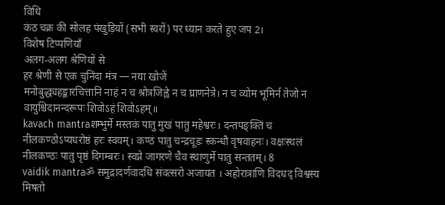विधि
कंठ चक्र की सोलह पंखुड़ियों (सभी स्वरों) पर ध्यान करते हुए जप 2।
विशेष टिप्पणियाँ
अलग-अलग श्रेणियों से
हर श्रेणी से एक चुनिंदा मंत्र — नया खोजें
मनोबुद्ध्यहङ्कारचित्तानि नाहं न च श्रोत्रजिह्वे न च घ्राणनेत्रे। न च व्योम भूमिर्न तेजो न वायुश्चिदानन्दरूपः शिवोऽहं शिवोऽहम्॥
kavach mantraशम्भुर्मे मस्तकं पातु मुखं पातु महेश्वरः। दन्तपङ्क्तिं च नीलकण्ठोऽप्यधरोष्ठं हरः स्वयम्। कण्ठं पातु चन्द्रचूडः स्कन्धौ वृषवाहनः। वक्षःस्थलं नीलकण्ठः पातु पृष्ठं दिगम्बरः। स्वप्ने जागरणे चैव स्थाणुर्मे पातु सन्ततम्। 8
vaidik mantraॐ समुद्रादर्णवादधि संवत्सरो अजायत । अहोरात्राणि विदधद् विश्वस्य मिषतो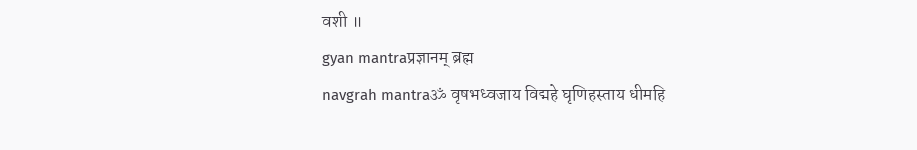वशी ॥
gyan mantraप्रज्ञानम् ब्रह्म
navgrah mantraॐ वृषभध्वजाय विद्महे घृणिहस्ताय धीमहि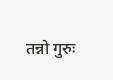तन्नो गुरुः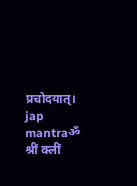प्रचोदयात्।
jap mantraॐ श्रीं क्लीं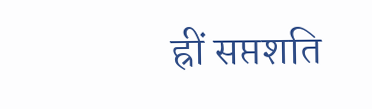ह्रीं सप्तशति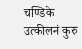चण्डिके उत्कीलनं कुरु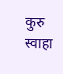कुरु स्वाहा